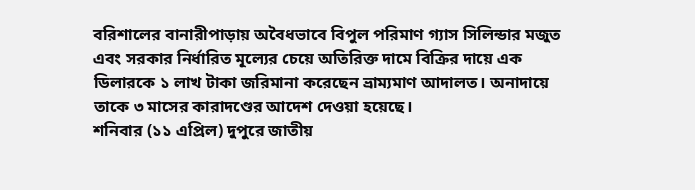বরিশালের বানারীপাড়ায় অবৈধভাবে বিপুল পরিমাণ গ্যাস সিলিন্ডার মজুত এবং সরকার নির্ধারিত মূল্যের চেয়ে অতিরিক্ত দামে বিক্রির দায়ে এক ডিলারকে ১ লাখ টাকা জরিমানা করেছেন ভ্রাম্যমাণ আদালত। অনাদায়ে তাকে ৩ মাসের কারাদণ্ডের আদেশ দেওয়া হয়েছে।
শনিবার (১১ এপ্রিল) দুপুরে জাতীয়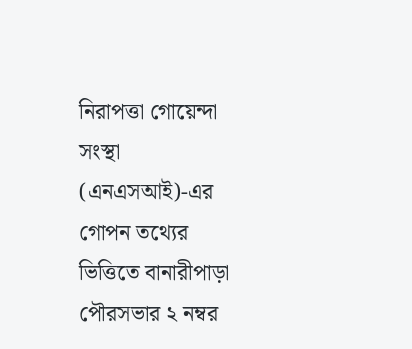নিরাপত্তা গোয়েন্দা সংস্থা (এনএসআই)-এর গোপন তথ্যের ভিত্তিতে বানারীপাড়া পৌরসভার ২ নম্বর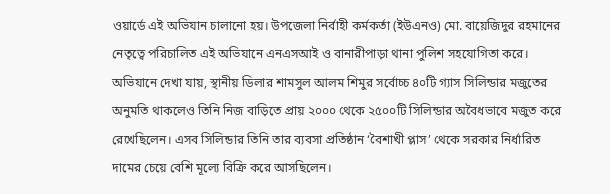ওয়ার্ডে এই অভিযান চালানো হয়। উপজেলা নির্বাহী কর্মকর্তা (ইউএনও) মো. বায়েজিদুর রহমানের নেতৃত্বে পরিচালিত এই অভিযানে এনএসআই ও বানারীপাড়া থানা পুলিশ সহযোগিতা করে।
অভিযানে দেখা যায়, স্থানীয় ডিলার শামসুল আলম শিমুর সর্বোচ্চ ৪০টি গ্যাস সিলিন্ডার মজুতের অনুমতি থাকলেও তিনি নিজ বাড়িতে প্রায় ২০০০ থেকে ২৫০০টি সিলিন্ডার অবৈধভাবে মজুত করে রেখেছিলেন। এসব সিলিন্ডার তিনি তার ব্যবসা প্রতিষ্ঠান ‘বৈশাখী প্লাস’ থেকে সরকার নির্ধারিত দামের চেয়ে বেশি মূল্যে বিক্রি করে আসছিলেন।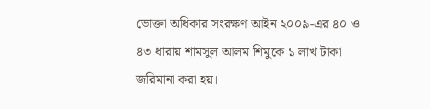ভোক্তা অধিকার সংরক্ষণ আইন ২০০৯-এর ৪০ ও ৪৩ ধারায় শামসুল আলম শিমুকে ১ লাখ টাকা জরিমানা করা হয়।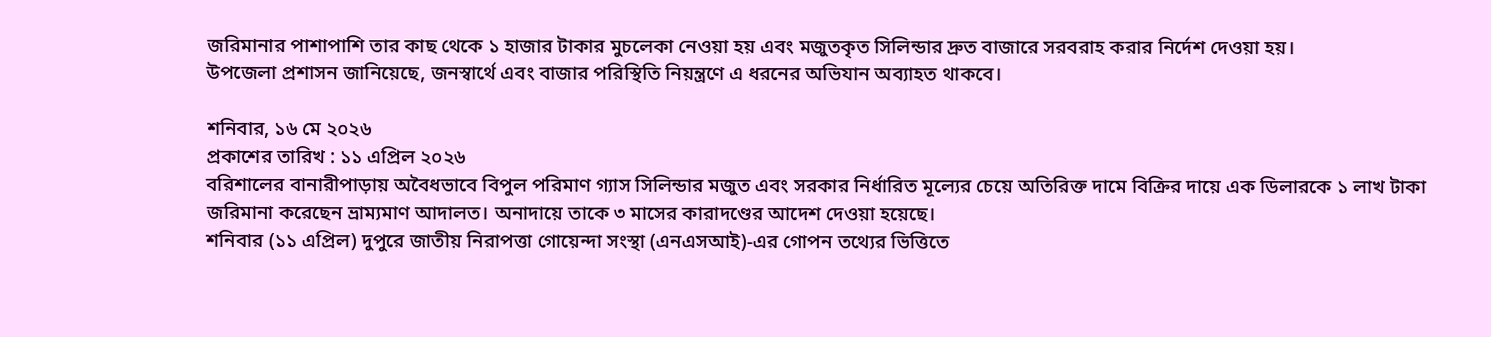জরিমানার পাশাপাশি তার কাছ থেকে ১ হাজার টাকার মুচলেকা নেওয়া হয় এবং মজুতকৃত সিলিন্ডার দ্রুত বাজারে সরবরাহ করার নির্দেশ দেওয়া হয়।
উপজেলা প্রশাসন জানিয়েছে, জনস্বার্থে এবং বাজার পরিস্থিতি নিয়ন্ত্রণে এ ধরনের অভিযান অব্যাহত থাকবে।

শনিবার, ১৬ মে ২০২৬
প্রকাশের তারিখ : ১১ এপ্রিল ২০২৬
বরিশালের বানারীপাড়ায় অবৈধভাবে বিপুল পরিমাণ গ্যাস সিলিন্ডার মজুত এবং সরকার নির্ধারিত মূল্যের চেয়ে অতিরিক্ত দামে বিক্রির দায়ে এক ডিলারকে ১ লাখ টাকা জরিমানা করেছেন ভ্রাম্যমাণ আদালত। অনাদায়ে তাকে ৩ মাসের কারাদণ্ডের আদেশ দেওয়া হয়েছে।
শনিবার (১১ এপ্রিল) দুপুরে জাতীয় নিরাপত্তা গোয়েন্দা সংস্থা (এনএসআই)-এর গোপন তথ্যের ভিত্তিতে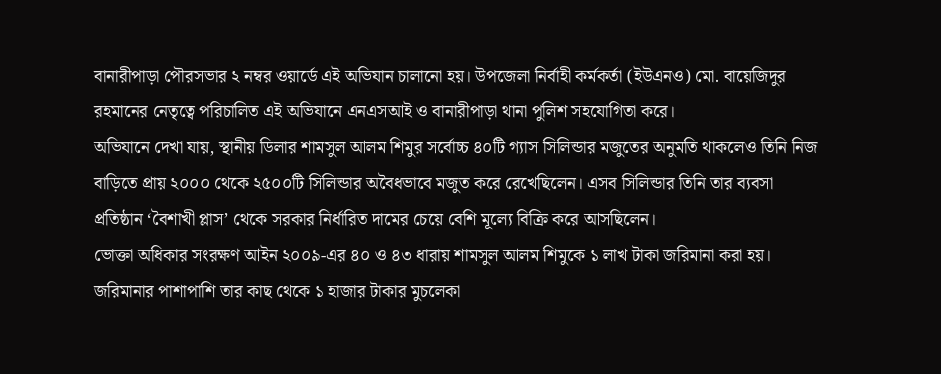বানারীপাড়া পৌরসভার ২ নম্বর ওয়ার্ডে এই অভিযান চালানো হয়। উপজেলা নির্বাহী কর্মকর্তা (ইউএনও) মো. বায়েজিদুর রহমানের নেতৃত্বে পরিচালিত এই অভিযানে এনএসআই ও বানারীপাড়া থানা পুলিশ সহযোগিতা করে।
অভিযানে দেখা যায়, স্থানীয় ডিলার শামসুল আলম শিমুর সর্বোচ্চ ৪০টি গ্যাস সিলিন্ডার মজুতের অনুমতি থাকলেও তিনি নিজ বাড়িতে প্রায় ২০০০ থেকে ২৫০০টি সিলিন্ডার অবৈধভাবে মজুত করে রেখেছিলেন। এসব সিলিন্ডার তিনি তার ব্যবসা প্রতিষ্ঠান ‘বৈশাখী প্লাস’ থেকে সরকার নির্ধারিত দামের চেয়ে বেশি মূল্যে বিক্রি করে আসছিলেন।
ভোক্তা অধিকার সংরক্ষণ আইন ২০০৯-এর ৪০ ও ৪৩ ধারায় শামসুল আলম শিমুকে ১ লাখ টাকা জরিমানা করা হয়। জরিমানার পাশাপাশি তার কাছ থেকে ১ হাজার টাকার মুচলেকা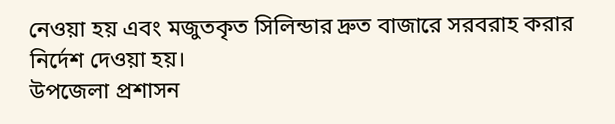নেওয়া হয় এবং মজুতকৃত সিলিন্ডার দ্রুত বাজারে সরবরাহ করার নির্দেশ দেওয়া হয়।
উপজেলা প্রশাসন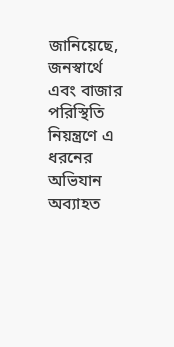জানিয়েছে, জনস্বার্থে এবং বাজার পরিস্থিতি নিয়ন্ত্রণে এ ধরনের অভিযান অব্যাহত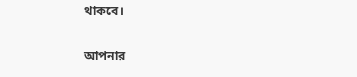থাকবে।

আপনার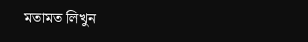মতামত লিখুন